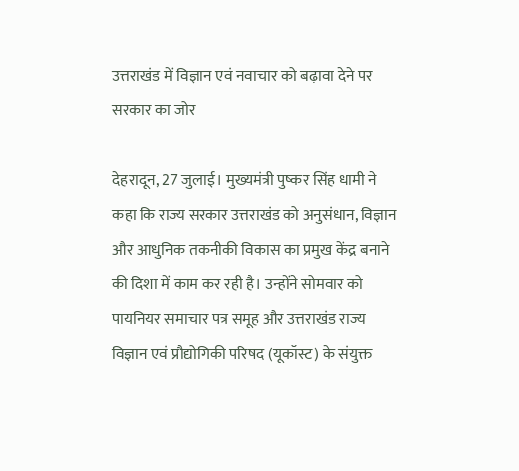उत्तराखंड में विज्ञान एवं नवाचार को बढ़ावा देने पर सरकार का जोर

देहरादून, 27 जुलाई। मुख्यमंत्री पुष्कर सिंह धामी ने कहा कि राज्य सरकार उत्तराखंड को अनुसंधान, विज्ञान और आधुनिक तकनीकी विकास का प्रमुख केंद्र बनाने की दिशा में काम कर रही है। उन्होंने सोमवार को पायनियर समाचार पत्र समूह और उत्तराखंड राज्य विज्ञान एवं प्रौद्योगिकी परिषद (यूकॉस्ट) के संयुक्त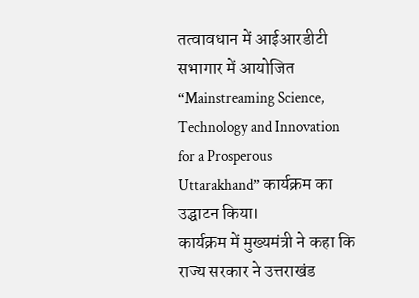तत्वावधान में आईआरडीटी सभागार में आयोजित “Mainstreaming Science, Technology and Innovation for a Prosperous Uttarakhand” कार्यक्रम का उद्घाटन किया।
कार्यक्रम में मुख्यमंत्री ने कहा कि राज्य सरकार ने उत्तराखंड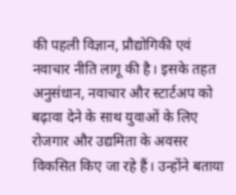की पहली विज्ञान, प्रौद्योगिकी एवं नवाचार नीति लागू की है। इसके तहत अनुसंधान, नवाचार और स्टार्टअप को बढ़ावा देने के साथ युवाओं के लिए रोजगार और उद्यमिता के अवसर विकसित किए जा रहे हैं। उन्होंने बताया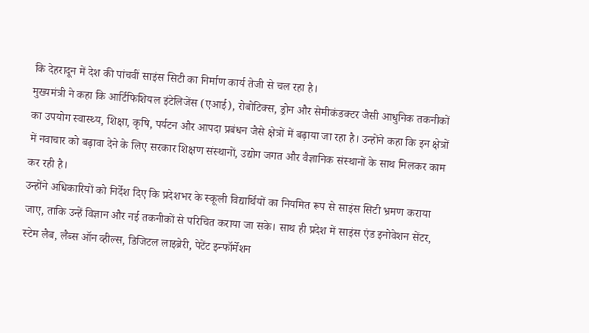कि देहरादून में देश की पांचवीं साइंस सिटी का निर्माण कार्य तेजी से चल रहा है।
मुख्यमंत्री ने कहा कि आर्टिफिशियल इंटेलिजेंस (एआई), रोबोटिक्स, ड्रोन और सेमीकंडक्टर जैसी आधुनिक तकनीकों का उपयोग स्वास्थ्य, शिक्षा, कृषि, पर्यटन और आपदा प्रबंधन जैसे क्षेत्रों में बढ़ाया जा रहा है। उन्होंने कहा कि इन क्षेत्रों में नवाचार को बढ़ावा देने के लिए सरकार शिक्षण संस्थानों, उद्योग जगत और वैज्ञानिक संस्थानों के साथ मिलकर काम कर रही है।
उन्होंने अधिकारियों को निर्देश दिए कि प्रदेशभर के स्कूली विद्यार्थियों का नियमित रूप से साइंस सिटी भ्रमण कराया जाए, ताकि उन्हें विज्ञान और नई तकनीकों से परिचित कराया जा सके। साथ ही प्रदेश में साइंस एंड इनोवेशन सेंटर, स्टेम लैब, लैब्स ऑन व्हील्स, डिजिटल लाइब्रेरी, पेटेंट इन्फॉर्मेशन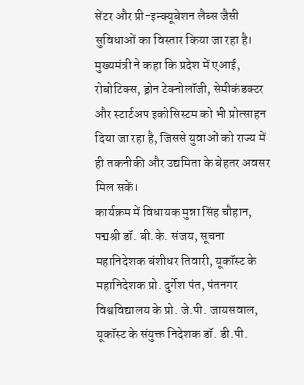सेंटर और प्री-इन्क्यूबेशन लैब्स जैसी सुविधाओं का विस्तार किया जा रहा है।
मुख्यमंत्री ने कहा कि प्रदेश में एआई, रोबोटिक्स, ड्रोन टेक्नोलॉजी, सेमीकंडक्टर और स्टार्टअप इकोसिस्टम को भी प्रोत्साहन दिया जा रहा है, जिससे युवाओं को राज्य में ही तकनीकी और उद्यमिता के बेहतर अवसर मिल सकें।
कार्यक्रम में विधायक मुन्ना सिंह चौहान, पद्मश्री डॉ. बी.के. संजय, सूचना महानिदेशक बंशीधर तिवारी, यूकॉस्ट के महानिदेशक प्रो. दुर्गेश पंत, पंतनगर विश्वविद्यालय के प्रो. जे.पी. जायसवाल, यूकॉस्ट के संयुक्त निदेशक डॉ. डी.पी.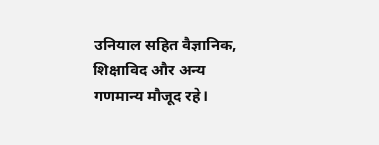उनियाल सहित वैज्ञानिक, शिक्षाविद और अन्य गणमान्य मौजूद रहे।